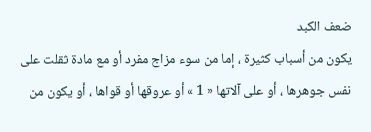ضعف الكبد
يكون من أسباب كثيرة ، إما من سوء مزاج مفرد أو مع مادة ثقلت على نفس جوهرها ، أو على آلاتها « 1 » أو عروقها أو قواها ، أو يكون من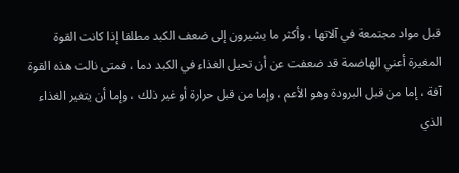قبل مواد مجتمعة في آلاتها ، وأكثر ما يشيرون إلى ضعف الكبد مطلقا إذا كانت القوة المغيرة أعني الهاضمة قد ضعفت عن أن تحيل الغذاء في الكبد دما ، فمتى نالت هذه القوة آفة ، إما من قبل البرودة وهو الأعم ، وإما من قبل حرارة أو غير ذلك ، وإما أن يتغير الغذاء الذي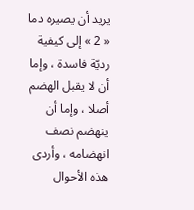يريد أن يصيره دما « 2 » إلى كيفية رديّة فاسدة ، وإما أن لا يقبل الهضم أصلا ، وإما أن ينهضم نصف انهضامه ، وأردى هذه الأحوال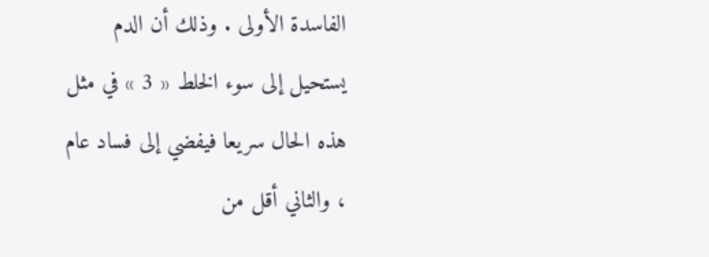الفاسدة الأولى . وذلك أن الدم يستحيل إلى سوء الخلط « 3 » في مثل هذه الحال سريعا فيفضي إلى فساد عام ، والثاني أقل من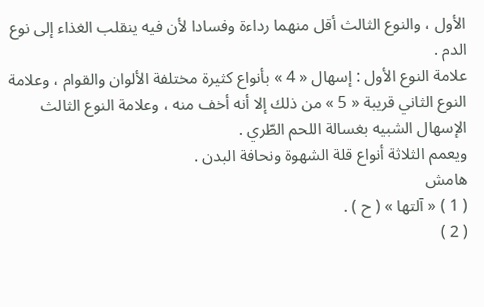الأول ، والنوع الثالث أقل منهما رداءة وفسادا لأن فيه ينقلب الغذاء إلى نوع الدم .
علامة النوع الأول : إسهال « 4 » بأنواع كثيرة مختلفة الألوان والقوام ، وعلامة النوع الثاني قريبة « 5 » من ذلك إلا أنه أخف منه ، وعلامة النوع الثالث الإسهال الشبيه بغسالة اللحم الطّري .
ويعمم الثلاثة أنواع قلة الشهوة ونحافة البدن .
هامش
( 1 ) « آلتها » ( ح ) .
( 2 )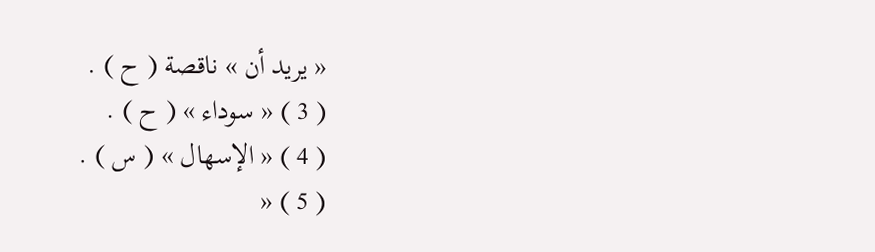« يريد أن » ناقصة ( ح ) .
( 3 ) « سوداء » ( ح ) .
( 4 ) « الإسهال » ( س ) .
( 5 ) «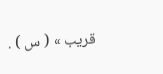قريب » ( س ) .